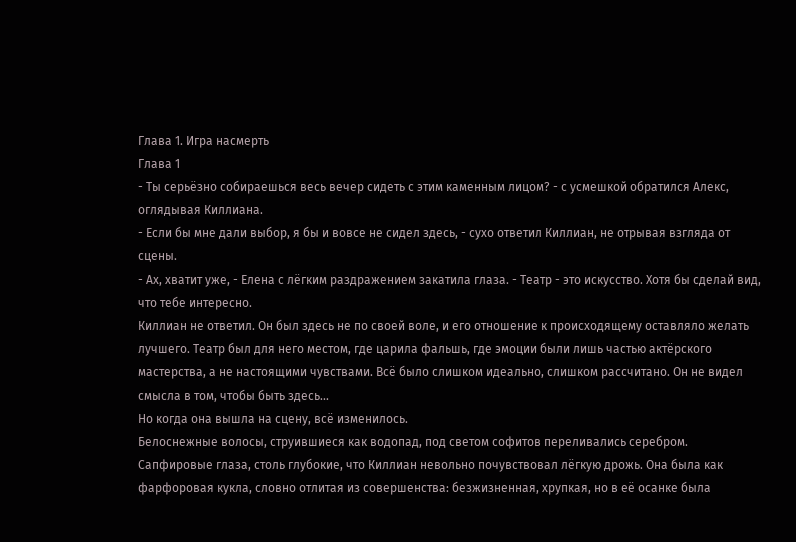Глава 1. Игра насмерть
Глава 1
- Ты серьёзно собираешься весь вечер сидеть с этим каменным лицом? - с усмешкой обратился Алекс, оглядывая Киллиана.
- Если бы мне дали выбор, я бы и вовсе не сидел здесь, - сухо ответил Киллиан, не отрывая взгляда от сцены.
- Ах, хватит уже, - Елена с лёгким раздражением закатила глаза. - Театр - это искусство. Хотя бы сделай вид, что тебе интересно.
Киллиан не ответил. Он был здесь не по своей воле, и его отношение к происходящему оставляло желать лучшего. Театр был для него местом, где царила фальшь, где эмоции были лишь частью актёрского мастерства, а не настоящими чувствами. Всё было слишком идеально, слишком рассчитано. Он не видел смысла в том, чтобы быть здесь...
Но когда она вышла на сцену, всё изменилось.
Белоснежные волосы, струившиеся как водопад, под светом софитов переливались серебром. Сапфировые глаза, столь глубокие, что Киллиан невольно почувствовал лёгкую дрожь. Она была как фарфоровая кукла, словно отлитая из совершенства: безжизненная, хрупкая, но в её осанке была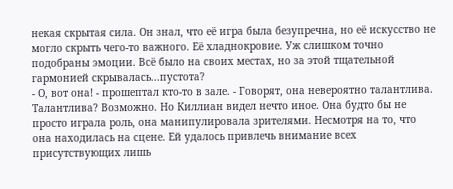некая скрытая сила. Он знал, что её игра была безупречна, но её искусство не могло скрыть чего-то важного. Её хладнокровие. Уж слишком точно подобраны эмоции. Всё было на своих местах, но за этой тщательной гармонией скрывалась...пустота?
- О, вот она! - прошептал кто-то в зале. - Говорят, она невероятно талантлива.
Талантлива? Возможно. Но Киллиан видел нечто иное. Она будто бы не просто играла роль, она манипулировала зрителями. Несмотря на то, что она находилась на сцене. Ей удалось привлечь внимание всех присутствующих лишь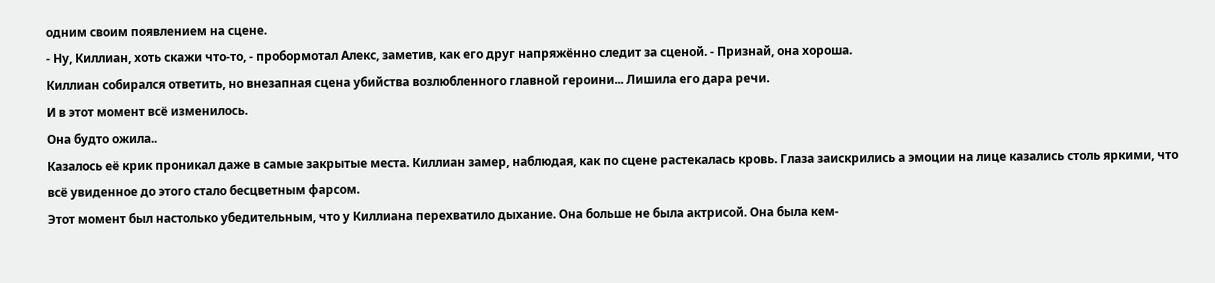одним своим появлением на сцене.
- Ну, Киллиан, хоть скажи что-то, - пробормотал Алекс, заметив, как его друг напряжённо следит за сценой. - Признай, она хороша.
Киллиан собирался ответить, но внезапная сцена убийства возлюбленного главной героини... Лишила его дара речи.
И в этот момент всё изменилось.
Она будто ожила..
Казалось её крик проникал даже в самые закрытые места. Киллиан замер, наблюдая, как по сцене растекалась кровь. Глаза заискрились а эмоции на лице казались столь яркими, что всё увиденное до этого стало бесцветным фарсом.
Этот момент был настолько убедительным, что у Киллиана перехватило дыхание. Она больше не была актрисой. Она была кем-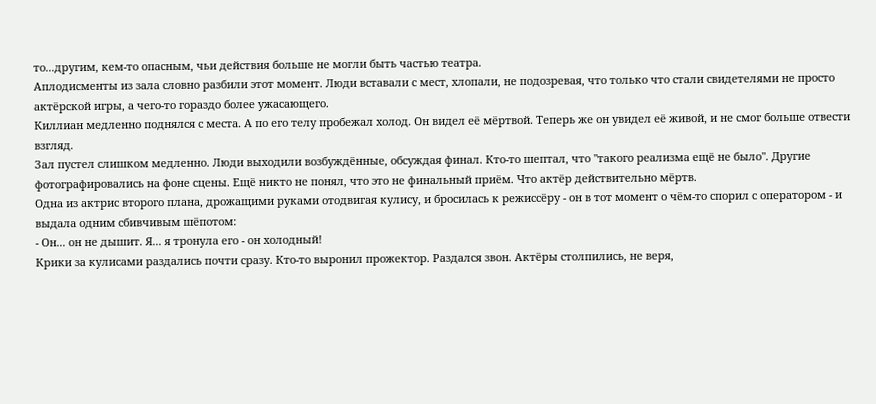то...другим, кем-то опасным, чьи действия больше не могли быть частью театра.
Аплодисменты из зала словно разбили этот момент. Люди вставали с мест, хлопали, не подозревая, что только что стали свидетелями не просто актёрской игры, а чего-то гораздо более ужасающего.
Киллиан медленно поднялся с места. А по его телу пробежал холод. Он видел её мёртвой. Теперь же он увидел её живой, и не смог больше отвести взгляд.
Зал пустел слишком медленно. Люди выходили возбуждённые, обсуждая финал. Кто-то шептал, что "такого реализма ещё не было". Другие фотографировались на фоне сцены. Ещё никто не понял, что это не финальный приём. Что актёр действительно мёртв.
Одна из актрис второго плана, дрожащими руками отодвигая кулису, и бросилась к режиссёру - он в тот момент о чём-то спорил с оператором - и выдала одним сбивчивым шёпотом:
- Он... он не дышит. Я... я тронула его - он холодный!
Крики за кулисами раздались почти сразу. Кто-то выронил прожектор. Раздался звон. Актёры столпились, не веря,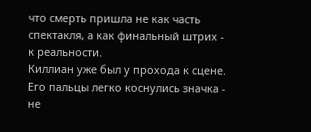что смерть пришла не как часть спектакля, а как финальный штрих - к реальности.
Киллиан уже был у прохода к сцене. Его пальцы легко коснулись значка - не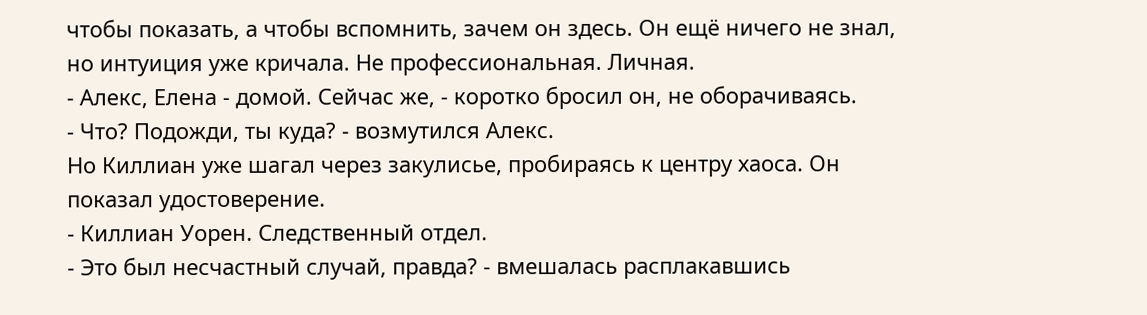чтобы показать, а чтобы вспомнить, зачем он здесь. Он ещё ничего не знал, но интуиция уже кричала. Не профессиональная. Личная.
- Алекс, Елена - домой. Сейчас же, - коротко бросил он, не оборачиваясь.
- Что? Подожди, ты куда? - возмутился Алекс.
Но Киллиан уже шагал через закулисье, пробираясь к центру хаоса. Он показал удостоверение.
- Киллиан Уорен. Следственный отдел.
- Это был несчастный случай, правда? - вмешалась расплакавшись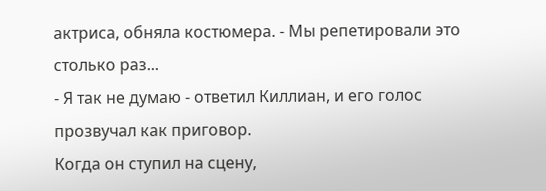актриса, обняла костюмера. - Мы репетировали это столько раз...
- Я так не думаю - ответил Киллиан, и его голос прозвучал как приговор.
Когда он ступил на сцену,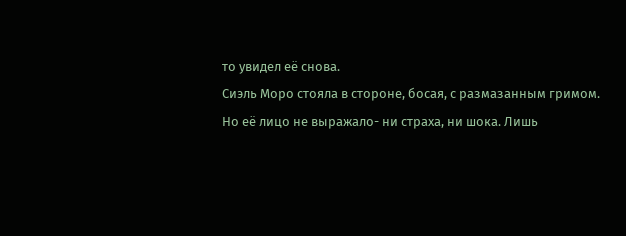то увидел её снова.
Сиэль Моро стояла в стороне, босая, с размазанным гримом.
Но её лицо не выражало- ни страха, ни шока. Лишь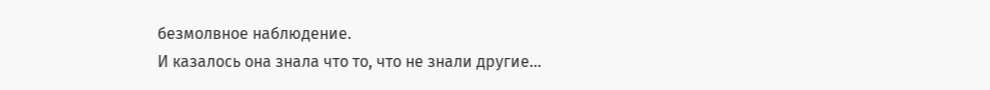безмолвное наблюдение.
И казалось она знала что то, что не знали другие...